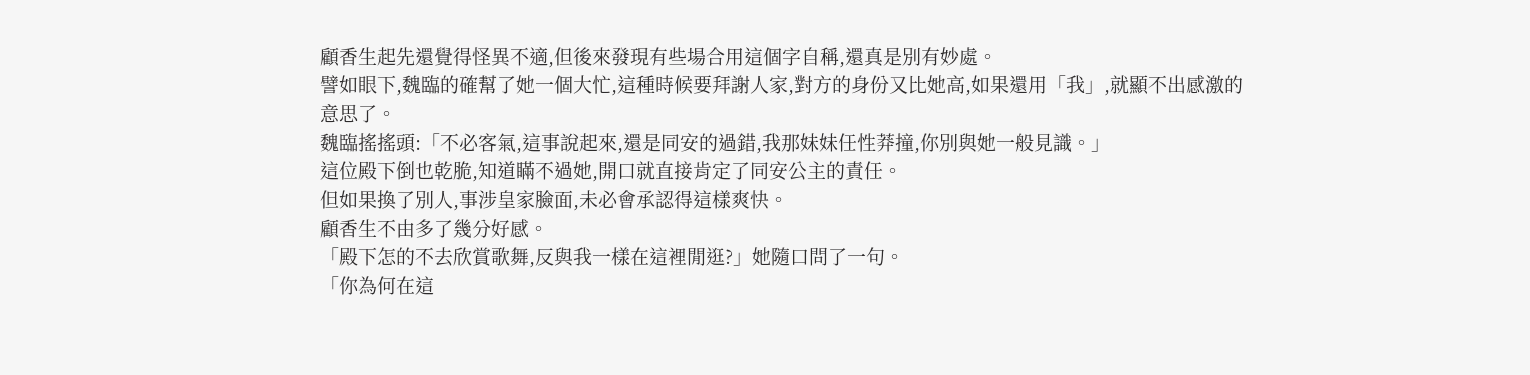顧香生起先還覺得怪異不適,但後來發現有些場合用這個字自稱,還真是別有妙處。
譬如眼下,魏臨的確幫了她一個大忙,這種時候要拜謝人家,對方的身份又比她高,如果還用「我」,就顯不出感激的意思了。
魏臨搖搖頭:「不必客氣,這事說起來,還是同安的過錯,我那妹妹任性莽撞,你別與她一般見識。」
這位殿下倒也乾脆,知道瞞不過她,開口就直接肯定了同安公主的責任。
但如果換了別人,事涉皇家臉面,未必會承認得這樣爽快。
顧香生不由多了幾分好感。
「殿下怎的不去欣賞歌舞,反與我一樣在這裡閒逛?」她隨口問了一句。
「你為何在這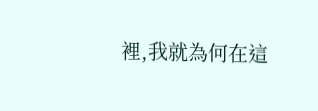裡,我就為何在這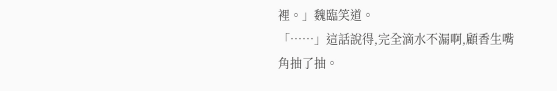裡。」魏臨笑道。
「……」這話說得,完全滴水不漏啊,顧香生嘴角抽了抽。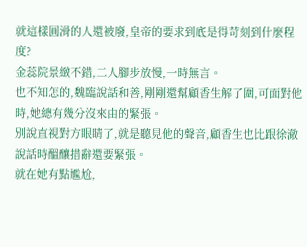就這樣圓滑的人還被廢,皇帝的要求到底是得苛刻到什麼程度?
金蕊院景緻不錯,二人腳步放慢,一時無言。
也不知怎的,魏臨說話和善,剛剛還幫顧香生解了圍,可面對他時,她總有幾分沒來由的緊張。
別說直視對方眼睛了,就是聽見他的聲音,顧香生也比跟徐澈說話時醞釀措辭還要緊張。
就在她有點尷尬,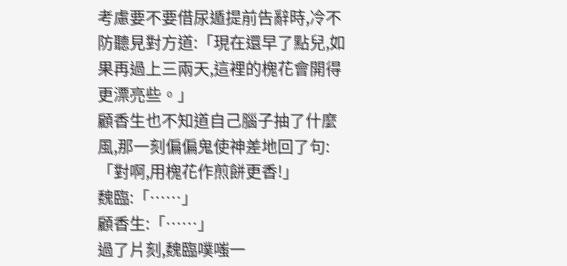考慮要不要借尿遁提前告辭時,冷不防聽見對方道:「現在還早了點兒,如果再過上三兩天,這裡的槐花會開得更漂亮些。」
顧香生也不知道自己腦子抽了什麼風,那一刻偏偏鬼使神差地回了句:「對啊,用槐花作煎餅更香!」
魏臨:「……」
顧香生:「……」
過了片刻,魏臨噗嗤一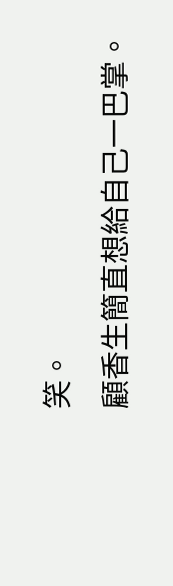笑。
顧香生簡直想給自己一巴掌。